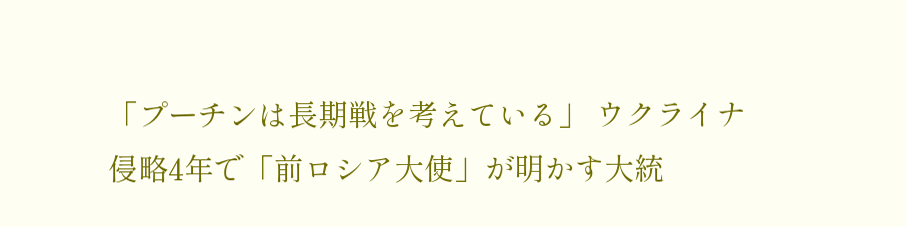「プーチンは長期戦を考えている」 ウクライナ侵略4年で「前ロシア大使」が明かす大統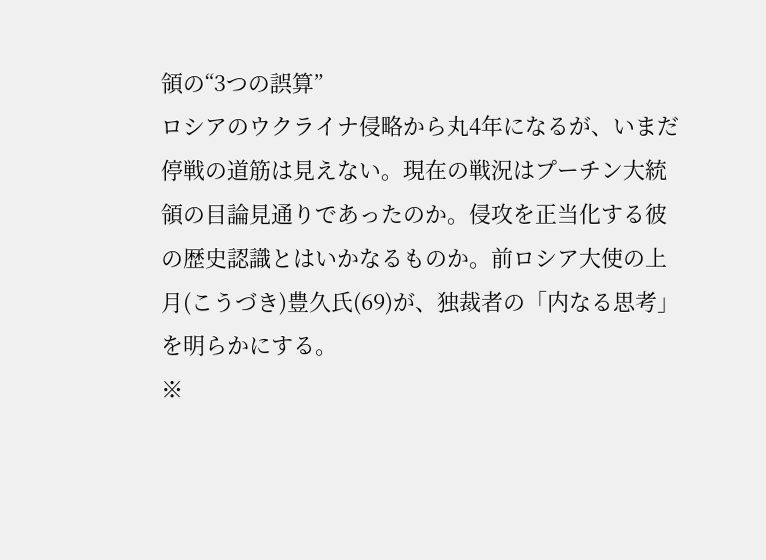領の“3つの誤算”
ロシアのウクライナ侵略から丸4年になるが、いまだ停戦の道筋は見えない。現在の戦況はプーチン大統領の目論見通りであったのか。侵攻を正当化する彼の歴史認識とはいかなるものか。前ロシア大使の上月(こうづき)豊久氏(69)が、独裁者の「内なる思考」を明らかにする。
※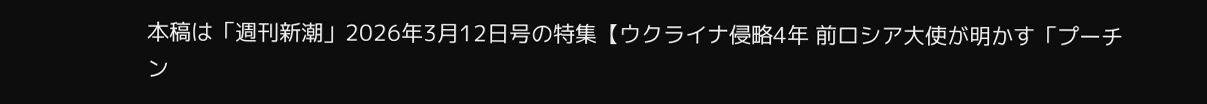本稿は「週刊新潮」2026年3月12日号の特集【ウクライナ侵略4年 前ロシア大使が明かす「プーチン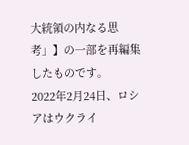大統領の内なる思考」】の一部を再編集したものです。
2022年2月24日、ロシアはウクライ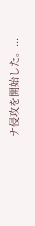ナ侵攻を開始した。...